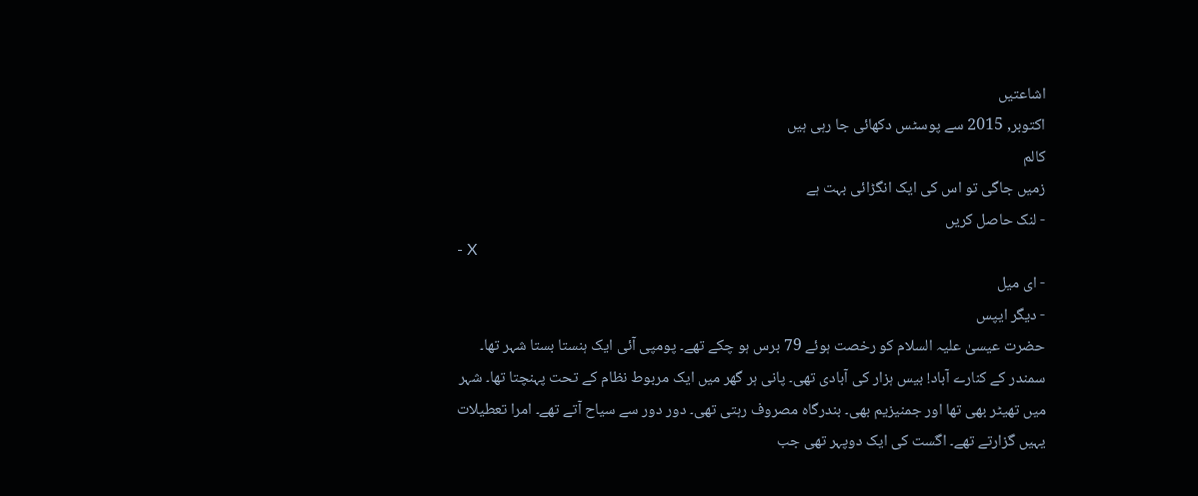اشاعتیں
اکتوبر, 2015 سے پوسٹس دکھائی جا رہی ہیں
کالم
زمیں جاگی تو اس کی ایک انگڑائی بہت ہے
- لنک حاصل کریں
- X
- ای میل
- دیگر ایپس
حضرت عیسیٰ علیہ السلام کو رخصت ہوئے 79 برس ہو چکے تھے۔ پومپی آئی ایک ہنستا بستا شہر تھا۔ سمندر کے کنارے آباد! بیس ہزار کی آبادی تھی۔ پانی ہر گھر میں ایک مربوط نظام کے تحت پہنچتا تھا۔ شہر میں تھیٹر بھی تھا اور جمنیزیم بھی۔ بندرگاہ مصروف رہتی تھی۔ دور دور سے سیاح آتے تھے۔ امرا تعطیلات یہیں گزارتے تھے۔ اگست کی ایک دوپہر تھی جب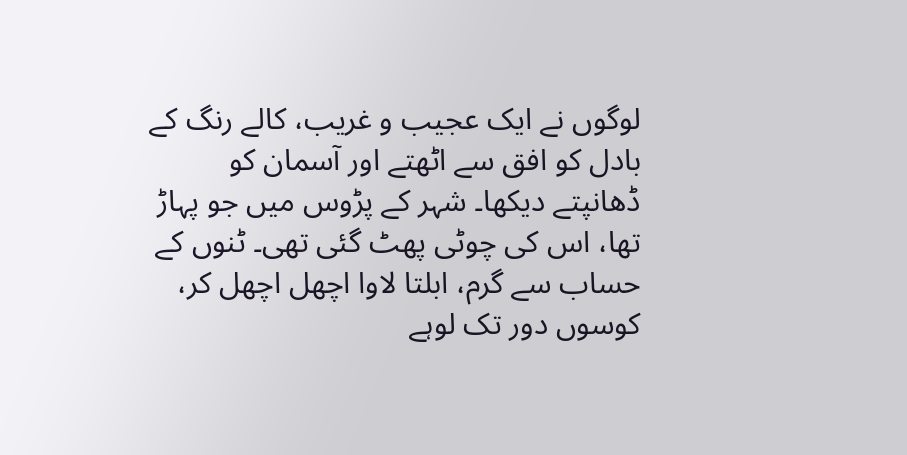لوگوں نے ایک عجیب و غریب، کالے رنگ کے بادل کو افق سے اٹھتے اور آسمان کو ڈھانپتے دیکھا۔ شہر کے پڑوس میں جو پہاڑ تھا، اس کی چوٹی پھٹ گئی تھی۔ ٹنوں کے حساب سے گرم، ابلتا لاوا اچھل اچھل کر، کوسوں دور تک لوہے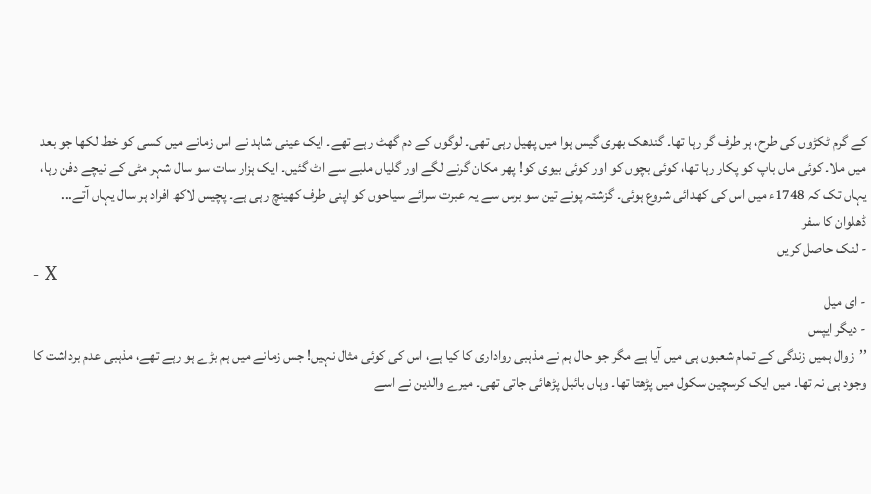کے گرم ٹکڑوں کی طرح، ہر طرف گر رہا تھا۔ گندھک بھری گیس ہوا میں پھیل رہی تھی۔ لوگوں کے دم گھٹ رہے تھے۔ ایک عینی شاہد نے اس زمانے میں کسی کو خط لکھا جو بعد میں ملا۔ کوئی ماں باپ کو پکار رہا تھا، کوئی بچوں کو اور کوئی بیوی کو! پھر مکان گرنے لگے اور گلیاں ملبے سے اٹ گئیں۔ ایک ہزار سات سو سال شہر مٹی کے نیچے دفن رہا، یہاں تک کہ 1748ء میں اس کی کھدائی شروع ہوئی۔ گزشتہ پونے تین سو برس سے یہ عبرت سرائے سیاحوں کو اپنی طرف کھینچ رہی ہے۔ پچیس لاکھ افراد ہر سال یہاں آتے...
ڈھلوان کا سفر
- لنک حاصل کریں
- X
- ای میل
- دیگر ایپس
’’زوال ہمیں زندگی کے تمام شعبوں ہی میں آیا ہے مگر جو حال ہم نے مذہبی رواداری کا کیا ہے، اس کی کوئی مثال نہیں! جس زمانے میں ہم بڑے ہو رہے تھے، مذہبی عدم برداشت کا وجود ہی نہ تھا۔ میں ایک کرسچین سکول میں پڑھتا تھا۔ وہاں بائبل پڑھائی جاتی تھی۔ میرے والدین نے اسے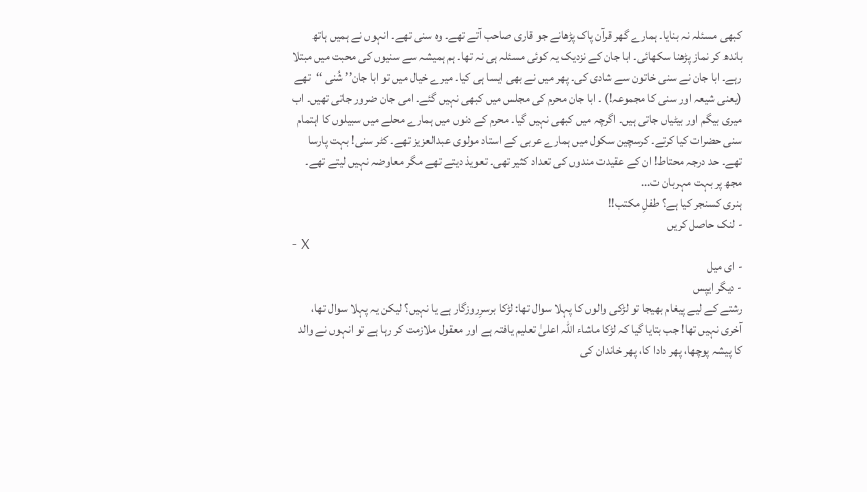کبھی مسئلہ نہ بنایا۔ ہمارے گھر قرآن پاک پڑھانے جو قاری صاحب آتے تھے۔ وہ سنی تھے۔ انہوں نے ہمیں ہاتھ باندھ کر نماز پڑھنا سکھائی۔ ابا جان کے نزدیک یہ کوئی مسئلہ ہی نہ تھا۔ ہم ہمیشہ سے سنیوں کی محبت میں مبتلا رہے۔ ابا جان نے سنی خاتون سے شادی کی۔ پھر میں نے بھی ایسا ہی کیا۔ میرے خیال میں تو ابا جان’’ شُنی ‘‘تھے (یعنی شیعہ اور سنی کا مجموعہ!) ۔ ابا جان محرم کی مجلس میں کبھی نہیں گئے۔ امی جان ضرور جاتی تھیں۔ اب میری بیگم اور بیٹیاں جاتی ہیں۔ اگرچہ میں کبھی نہیں گیا۔ محرم کے دنوں میں ہمارے محلے میں سبیلوں کا اہتمام سنی حضرات کیا کرتے۔ کرسچین سکول میں ہمارے عربی کے استاد مولوی عبدالعزیز تھے۔ کٹر سنی! بہت پارسا تھے۔ حد درجہ محتاط! ان کے عقیدت مندوں کی تعداد کثیر تھی۔ تعویذ دیتے تھے مگر معاوضہ نہیں لیتے تھے۔ مجھ پر بہت مہربان ت...
ہنری کسنجر کیا ہے؟ طفلِ مکتب!!
- لنک حاصل کریں
- X
- ای میل
- دیگر ایپس
رشتے کے لیے پیغام بھیجا تو لڑکی والوں کا پہلا سوال تھا: لڑکا برسرِروزگار ہے یا نہیں؟ لیکن یہ پہلا سوال تھا، آخری نہیں تھا! جب بتایا گیا کہ لڑکا ماشاء اللہ اعلیٰ تعلیم یافتہ ہے اور معقول ملازمت کر رہا ہے تو انہوں نے والد کا پیشہ پوچھا، پھر دادا کا، پھر خاندان کی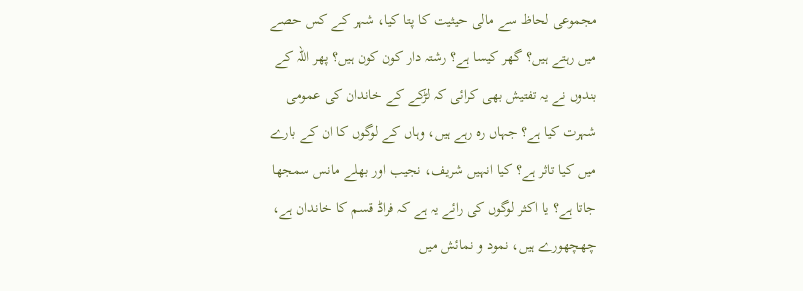مجموعی لحاظ سے مالی حیثیت کا پتا کیا، شہر کے کس حصے میں رہتے ہیں؟ گھر کیسا ہے؟ رشتہ دار کون کون ہیں؟ پھر اللہ کے بندوں نے یہ تفتیش بھی کرائی کہ لڑکے کے خاندان کی عمومی شہرت کیا ہے؟ جہاں رہ رہے ہیں، وہاں کے لوگوں کا ان کے بارے میں کیا تاثر ہے؟ کیا انہیں شریف، نجیب اور بھلے مانس سمجھا جاتا ہے؟ یا اکثر لوگوں کی رائے یہ ہے کہ فراڈ قسم کا خاندان ہے، چھچھورے ہیں، نمود و نمائش میں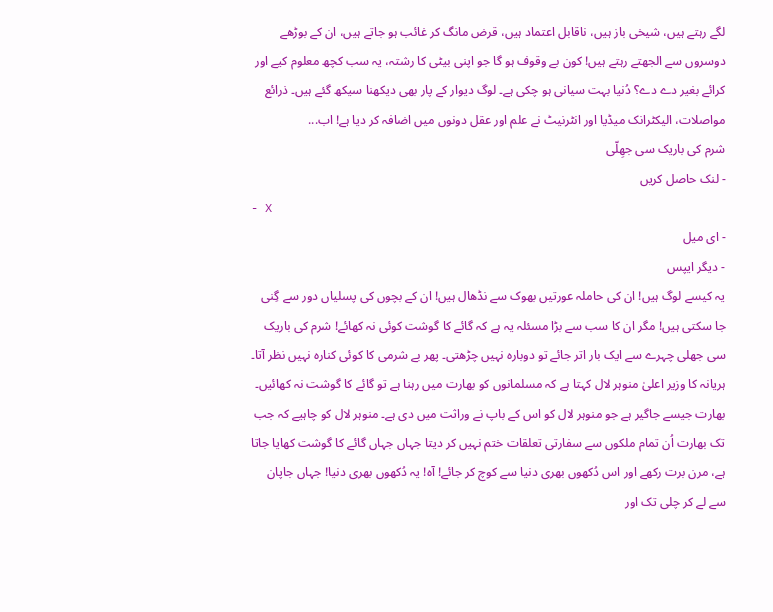لگے رہتے ہیں، شیخی باز ہیں، ناقابل اعتماد ہیں، قرض مانگ کر غائب ہو جاتے ہیں، ان کے بوڑھے دوسروں سے الجھتے رہتے ہیں! کون بے وقوف ہو گا جو اپنی بیٹی کا رشتہ، یہ سب کچھ معلوم کیے اور کرائے بغیر دے دے؟ دُنیا بہت سیانی ہو چکی ہے۔ لوگ دیوار کے پار بھی دیکھنا سیکھ گئے ہیں۔ ذرائع مواصلات، الیکٹرانک میڈیا اور انٹرنیٹ نے علم اور عقل دونوں میں اضافہ کر دیا ہے! اب...
شرم کی باریک سی جھِلّی
- لنک حاصل کریں
- X
- ای میل
- دیگر ایپس
یہ کیسے لوگ ہیں! ان کی حاملہ عورتیں بھوک سے نڈھال ہیں! ان کے بچوں کی پسلیاں دور سے گِنی جا سکتی ہیں! مگر ان کا سب سے بڑا مسئلہ یہ ہے کہ گائے کا گوشت کوئی نہ کھائے! شرم کی باریک سی جھلی چہرے سے ایک بار اتر جائے تو دوبارہ نہیں چڑھتی۔ پھر بے شرمی کا کوئی کنارہ نہیں نظر آتا۔ ہریانہ کا وزیر اعلیٰ منوہر لال کہتا ہے کہ مسلمانوں کو بھارت میں رہنا ہے تو گائے کا گوشت نہ کھائیں۔ بھارت جیسے جاگیر ہے جو منوہر لال کو اس کے باپ نے وراثت میں دی ہے۔ منوہر لال کو چاہیے کہ جب تک بھارت اُن تمام ملکوں سے سفارتی تعلقات ختم نہیں کر دیتا جہاں جہاں گائے کا گوشت کھایا جاتا ہے، مرن برت رکھے اور اس دُکھوں بھری دنیا سے کوچ کر جائے! آہ! یہ دُکھوں بھری دنیا! جہاں جاپان سے لے کر چلی تک اور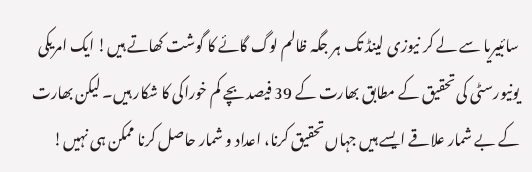سائبیریا سے لے کر نیوزی لینڈ تک ہر جگہ ظالم لوگ گائے کا گوشت کھاتے ہیں! ایک امریکی یونیورسٹی کی تحقیق کے مطابق بھارت کے 39 فیصد بچے کم خوراکی کا شکار ہیں۔ لیکن بھارت کے بے شمار علاقے ایسے ہیں جہاں تحقیق کرنا، اعداد و شمار حاصل کرنا ممکن ہی نہیں!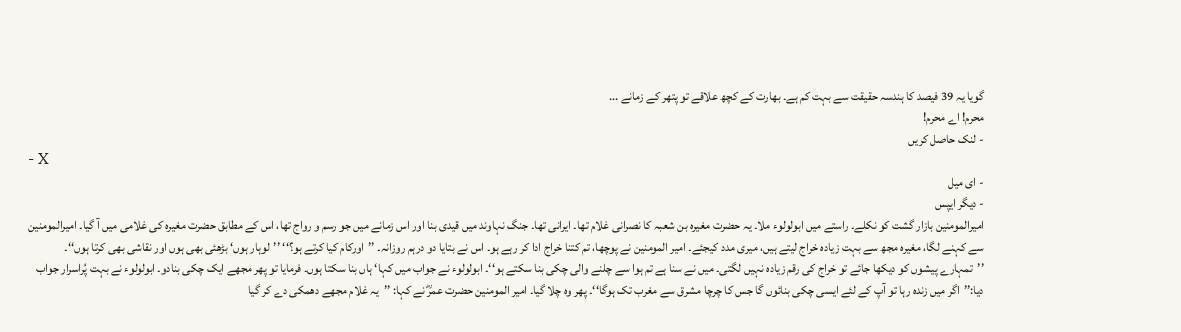گویا یہ 39 فیصد کا ہندسہ حقیقت سے بہت کم ہے۔ بھارت کے کچھ علاقے تو پتھر کے زمانے ...
محرم! اے محرم!
- لنک حاصل کریں
- X
- ای میل
- دیگر ایپس
امیرالمومنین بازار گشت کو نکلے۔ راستے میں ابولولوء ملا۔ یہ حضرت مغیرہ بن شعبہ کا نصرانی غلام تھا۔ ایرانی تھا۔ جنگ نہاوند میں قیدی بنا اور اس زمانے میں جو رسم و رواج تھا، اس کے مطابق حضرت مغیرہ کی غلامی میں آ گیا۔ امیرالمومنین سے کہنے لگا، مغیرہ مجھ سے بہت زیادہ خراج لیتے ہیں، میری مدد کیجئے۔ امیر المومنین نے پوچھا، تم کتنا خراج ادا کر رہے ہو۔ اس نے بتایا دو درہم روزانہ۔ ’’اورکام کیا کرتے ہو؟‘‘ ’’لوہار ہوں‘ بڑھئی بھی ہوں اور نقاشی بھی کرتا ہوں‘‘۔ ’’تمہارے پیشوں کو دیکھا جائے تو خراج کی رقم زیادہ نہیں لگتی۔ میں نے سنا ہے تم ہوا سے چلنے والی چکی بنا سکتے ہو‘‘۔ ابولولوء نے جواب میں کہا‘ ہاں بنا سکتا ہوں۔ فرمایا تو پھر مجھے ایک چکی بنادو۔ ابولولوء نے بہت پُراسرار جواب دیا:’’اگر میں زندہ رہا تو آپ کے لئے ایسی چکی بنائوں گا جس کا چرچا مشرق سے مغرب تک ہوگا‘‘۔ پھر وہ چلا گیا۔ امیر المومنین حضرت عمرؓ نے کہا: ’’یہ غلام مجھے دھمکی دے کر گیا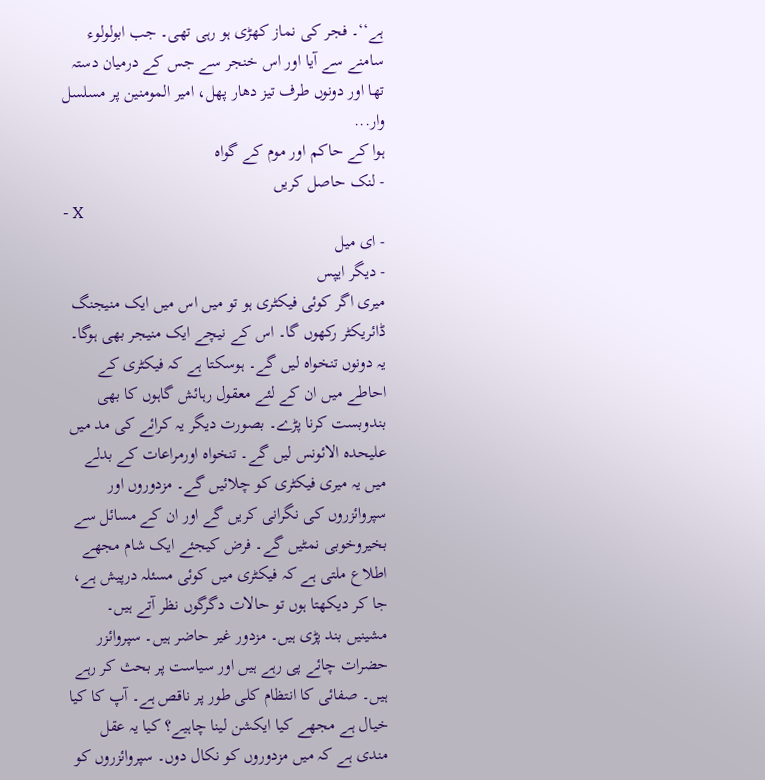ہے‘‘۔ فجر کی نماز کھڑی ہو رہی تھی۔ جب ابولولوء سامنے سے آیا اور اس خنجر سے جس کے درمیان دستہ تھا اور دونوں طرف تیز دھار پھل، امیر المومنین پر مسلسل وار...
ہوا کے حاکم اور موم کے گواہ
- لنک حاصل کریں
- X
- ای میل
- دیگر ایپس
میری اگر کوئی فیکٹری ہو تو میں اس میں ایک منیجنگ ڈائریکٹر رکھوں گا۔ اس کے نیچے ایک منیجر بھی ہوگا۔ یہ دونوں تنخواہ لیں گے۔ ہوسکتا ہے کہ فیکٹری کے احاطے میں ان کے لئے معقول رہائش گاہوں کا بھی بندوبست کرنا پڑے۔ بصورت دیگر یہ کرائے کی مد میں علیحدہ الائونس لیں گے۔ تنخواہ اورمراعات کے بدلے میں یہ میری فیکٹری کو چلائیں گے۔ مزدوروں اور سپروائزروں کی نگرانی کریں گے اور ان کے مسائل سے بخیروخوبی نمٹیں گے۔ فرض کیجئے ایک شام مجھے اطلاع ملتی ہے کہ فیکٹری میں کوئی مسئلہ درپیش ہے، جا کر دیکھتا ہوں تو حالات دگرگوں نظر آتے ہیں۔ مشینیں بند پڑی ہیں۔ مزدور غیر حاضر ہیں۔ سپروائزر حضرات چائے پی رہے ہیں اور سیاست پر بحث کر رہے ہیں۔ صفائی کا انتظام کلی طور پر ناقص ہے۔ آپ کا کیا خیال ہے مجھے کیا ایکشن لینا چاہیے؟ کیا یہ عقل مندی ہے کہ میں مزدوروں کو نکال دوں۔ سپروائزروں کو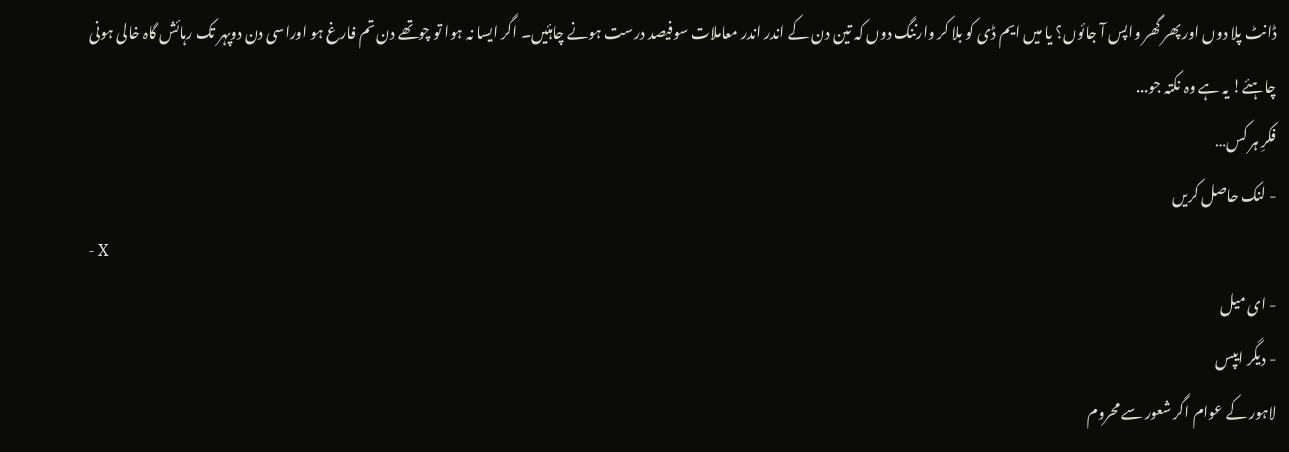ڈانٹ پلا دوں اور پھر گھر واپس آ جائوں؟ یا میں ایم ڈی کو بلا کر وارننگ دوں کہ تین دن کے اندر اندر معاملات سوفیصد درست ہونے چاہئیں۔ اگر ایسا نہ ہوا تو چوتھے دن تم فارغ ہو اوراسی دن دوپہر تک رہائش گاہ خالی ہونی چاہئے! یہ ہے وہ نکتہ جو...
فکرِ ہر کس…
- لنک حاصل کریں
- X
- ای میل
- دیگر ایپس
لاہور کے عوام اگر شعور سے محروم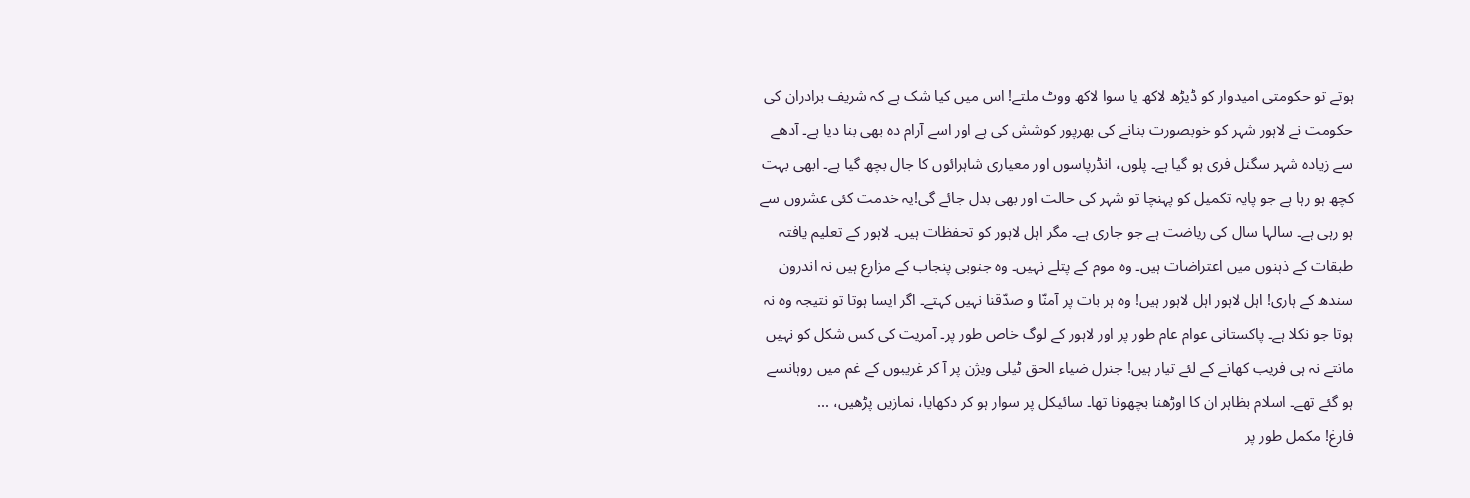ہوتے تو حکومتی امیدوار کو ڈیڑھ لاکھ یا سوا لاکھ ووٹ ملتے! اس میں کیا شک ہے کہ شریف برادران کی حکومت نے لاہور شہر کو خوبصورت بنانے کی بھرپور کوشش کی ہے اور اسے آرام دہ بھی بنا دیا ہے۔ آدھے سے زیادہ شہر سگنل فری ہو گیا ہے۔ پلوں، انڈرپاسوں اور معیاری شاہرائوں کا جال بچھ گیا ہے۔ ابھی بہت کچھ ہو رہا ہے جو پایہ تکمیل کو پہنچا تو شہر کی حالت اور بھی بدل جائے گی!یہ خدمت کئی عشروں سے ہو رہی ہے۔ سالہا سال کی ریاضت ہے جو جاری ہے۔ مگر اہل لاہور کو تحفظات ہیں۔ لاہور کے تعلیم یافتہ طبقات کے ذہنوں میں اعتراضات ہیں۔ وہ موم کے پتلے نہیں۔ وہ جنوبی پنجاب کے مزارع ہیں نہ اندرون سندھ کے ہاری! اہل لاہور اہل لاہور ہیں! وہ ہر بات پر آمنّا و صدّقنا نہیں کہتے۔ اگر ایسا ہوتا تو نتیجہ وہ نہ ہوتا جو نکلا ہے۔ پاکستانی عوام عام طور پر اور لاہور کے لوگ خاص طور پر۔ آمریت کی کس شکل کو نہیں مانتے نہ ہی فریب کھانے کے لئے تیار ہیں! جنرل ضیاء الحق ٹیلی ویژن پر آ کر غریبوں کے غم میں روہانسے ہو گئے تھے۔ اسلام بظاہر ان کا اوڑھنا بچھونا تھا۔ سائیکل پر سوار ہو کر دکھایا، نمازیں پڑھیں، ...
فارغ! مکمل طور پر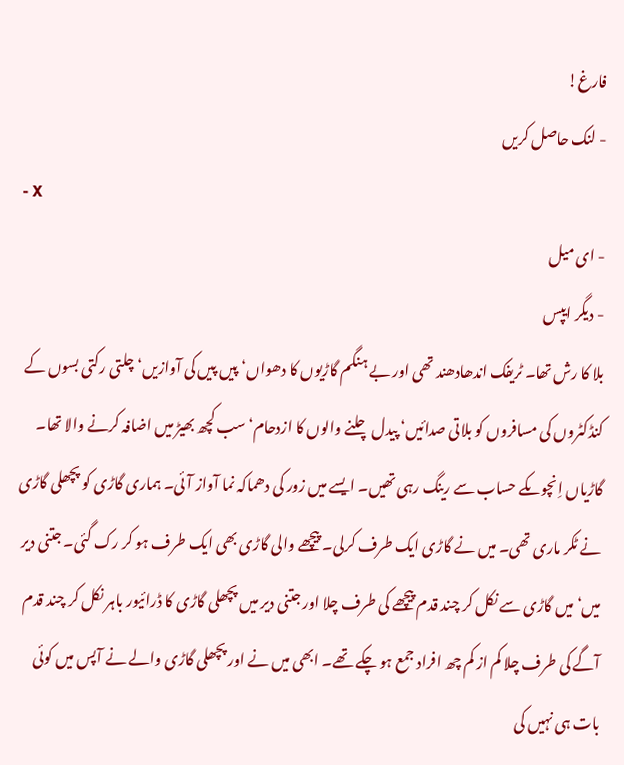فارغ!
- لنک حاصل کریں
- X
- ای میل
- دیگر ایپس
بلا کا رش تھا۔ ٹریفک اندھادھند تھی اور بے ہنگم گاڑیوں کا دھواں‘ پیں پیں کی آوازیں‘ چلتی رکتی بسوں کے کنڈکٹروں کی مسافروں کو بلاتی صدائیں‘ پیدل چلنے والوں کا ازدحام‘ سب کچھ بھیڑ میں اضافہ کرنے والا تھا۔ گاڑیاں اِنچوںکے حساب سے رینگ رہی تھیں۔ ایسے میں زور کی دھماکہ نما آواز آئی۔ ہماری گاڑی کو پچھلی گاڑی نے ٹکر ماری تھی۔ میں نے گاڑی ایک طرف کرلی۔ پیچھے والی گاڑی بھی ایک طرف ہو کر رک گئی۔ جتنی دیر میں‘ میں گاڑی سے نکل کر چند قدم پیچھے کی طرف چلا اور جتنی دیر میں پچھلی گاڑی کا ڈرائیور باہر نکل کر چند قدم آگے کی طرف چلا کم از کم چھ افراد جمع ہو چکے تھے۔ ابھی میں نے اور پچھلی گاڑی والے نے آپس میں کوئی بات ہی نہیں کی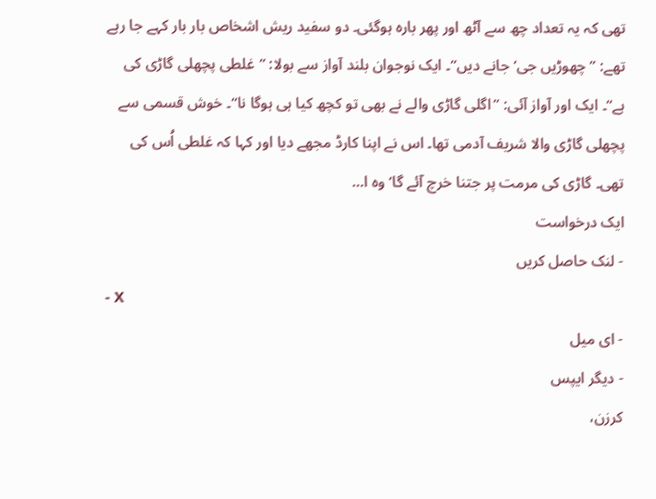تھی کہ یہ تعداد چھ سے آٹھ اور پھر بارہ ہوگئی۔ دو سفید ریش اشخاص بار بار کہے جا رہے تھے: ’’چھوڑیں جی‘ جانے دیں‘‘۔ ایک نوجوان بلند آواز سے بولا: ’’غلطی پچھلی گاڑی کی ہے‘‘۔ ایک اور آواز آئی: ’’اگلی گاڑی والے نے بھی تو کچھ کیا ہی ہوگا نا‘‘۔ خوش قسمی سے پچھلی گاڑی والا شریف آدمی تھا۔ اس نے اپنا کارڈ مجھے دیا اور کہا کہ غلطی اُس کی تھی۔ گاڑی کی مرمت پر جتنا خرچ آئے گا‘ وہ ا...
ایک درخواست
- لنک حاصل کریں
- X
- ای میل
- دیگر ایپس
کرزن،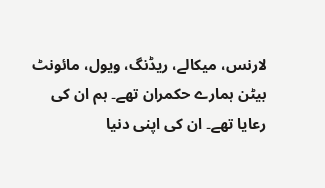لارنس، میکالے، ریڈنگ، ویول، مائونٹ بیٹن ہمارے حکمران تھے۔ ہم ان کی رعایا تھے۔ ان کی اپنی دنیا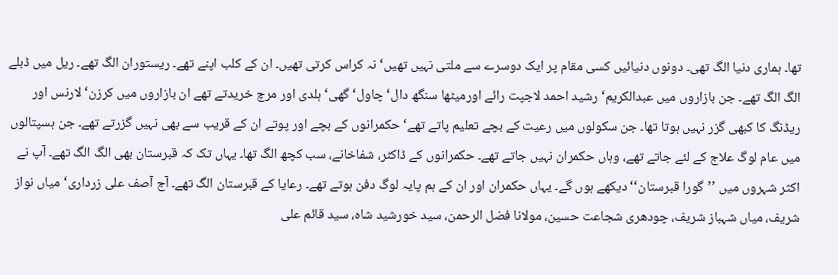تھا۔ ہماری دنیا الگ تھی۔ دونوں دنیائیں کسی مقام پر ایک دوسرے سے ملتی نہیں تھیں‘ نہ کراس کرتی تھیں۔ ان کے کلب اپنے تھے۔ ریستوران الگ تھے۔ ریل میں ڈبلے الگ الگ تھے۔ جن بازاروں میں عبدالکریم‘ رشید احمد لاجپت رائے اورمیٹھا سنگھ دال‘ چاول‘ گھی‘ ہلدی اور مرچ خریدتے تھے ان بازاروں میں کرزن‘ لارنس اور ریڈنگ کا کبھی گزر نہیں ہوتا تھا۔ جن سکولوں میں رعیت کے بچے تعلیم پاتے تھے‘ حکمرانوں کے بچے اور پوتے ان کے قریب سے بھی نہیں گزرتے تھے۔ جن ہسپتالوں میں عام لوگ علاج کے لئے جاتے تھے، وہاں حکمران نہیں جاتے تھے۔ حکمرانوں کے ڈاکٹر، شفاخانے، سب کچھ الگ تھا۔ یہاں تک کہ قبرستان بھی الگ الگ تھے۔ آپ نے اکثر شہروں میں ’’گورا قبرستان‘‘ دیکھے ہوں گے۔ یہاں حکمران اور ان کے ہم پایہ لوگ دفن ہوتے تھے۔ رعایا کے قبرستان الگ تھے۔ آج آصف علی زرداری‘ میاں نواز شریف، میاں شہباز شریف، چودھری شجاعت حسین، مولانا فضل الرحمن، سید خورشید شاہ، سید قائم علی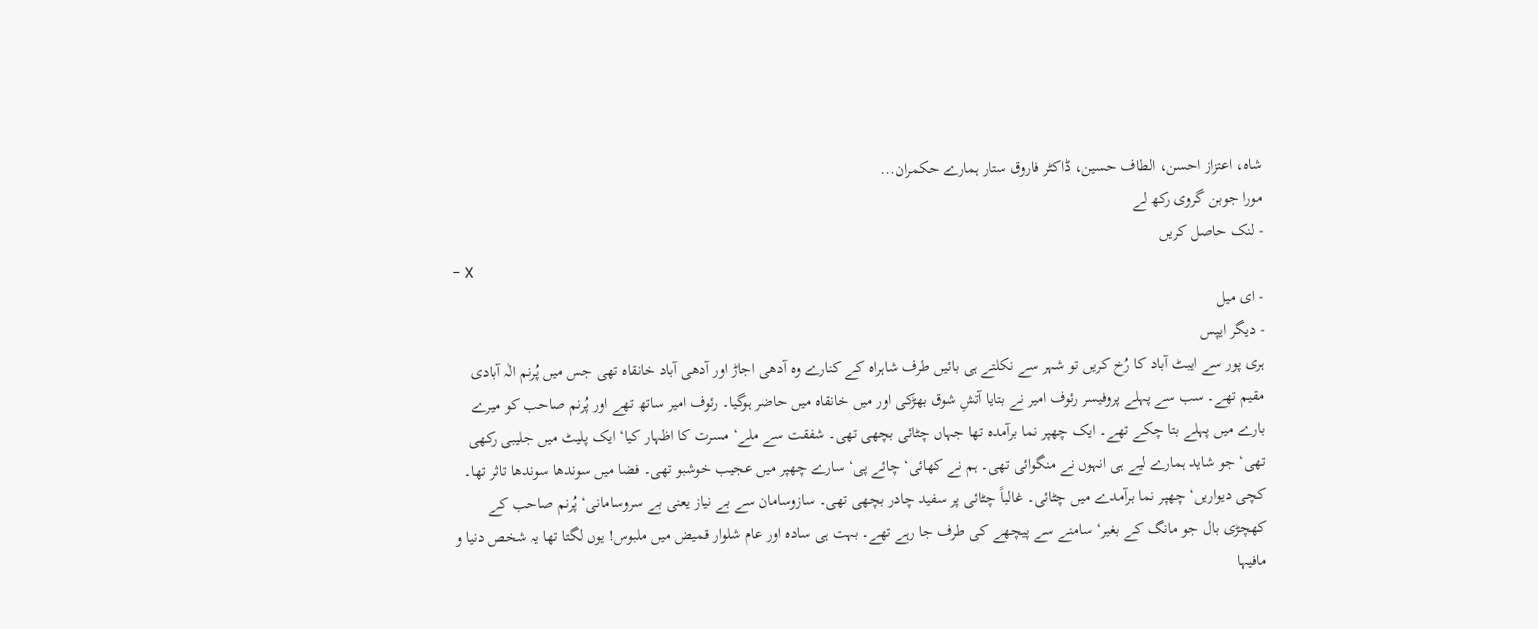شاہ، اعتزاز احسن، الطاف حسین، ڈاکٹر فاروق ستار ہمارے حکمران...
مورا جوبن گروی رکھ لے
- لنک حاصل کریں
- X
- ای میل
- دیگر ایپس
ہری پور سے ایبٹ آباد کا رُخ کریں تو شہر سے نکلتے ہی بائیں طرف شاہراہ کے کنارے وہ آدھی اجاڑ اور آدھی آباد خانقاہ تھی جس میں پُرنم الٰہ آبادی مقیم تھے۔ سب سے پہلے پروفیسر رئوف امیر نے بتایا آتشِ شوق بھڑکی اور میں خانقاہ میں حاضر ہوگیا۔ رئوف امیر ساتھ تھے اور پُرنم صاحب کو میرے بارے میں پہلے بتا چکے تھے۔ ایک چھپر نما برآمدہ تھا جہاں چٹائی بچھی تھی۔ شفقت سے ملے‘ مسرت کا اظہار کیا‘ ایک پلیٹ میں جلیبی رکھی تھی‘ جو شاید ہمارے لیے ہی انہوں نے منگوائی تھی۔ ہم نے کھائی‘ چائے پی‘ سارے چھپر میں عجیب خوشبو تھی۔ فضا میں سوندھا سوندھا تاثر تھا۔ کچی دیواریں‘ چھپر نما برآمدے میں چٹائی۔ غالباً چٹائی پر سفید چادر بچھی تھی۔ سازوسامان سے بے نیاز یعنی بے سروسامانی‘ پُرنم صاحب کے کھچڑی بال جو مانگ کے بغیر‘ سامنے سے پیچھے کی طرف جا رہے تھے۔ بہت ہی سادہ اور عام شلوار قمیض میں ملبوس! یوں لگتا تھا یہ شخص دنیا و مافیہا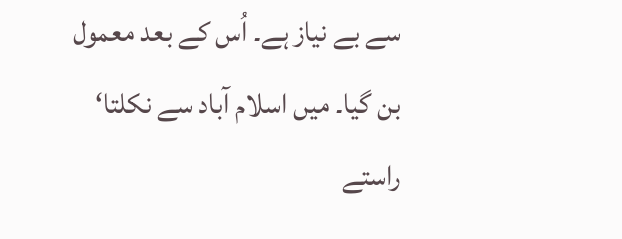سے بے نیاز ہے۔ اُس کے بعد معمول بن گیا۔ میں اسلام آباد سے نکلتا‘ راستے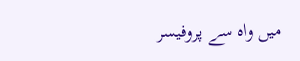میں واہ سے پروفیسر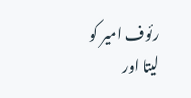رئوف امیر کو لیتا اور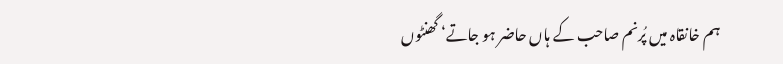ہم خانقاہ میں پُرنم صاحب کے ہاں حاضر ہو جاتے‘ گھنٹوں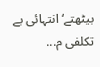بیٹھتے‘ انتہائی بے تکلفی م...